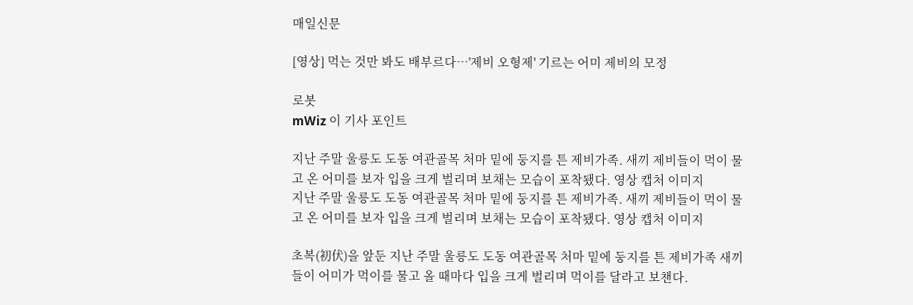매일신문

[영상] 먹는 것만 봐도 배부르다…'제비 오형제' 기르는 어미 제비의 모정

로봇
mWiz 이 기사 포인트

지난 주말 울릉도 도동 여관골목 처마 밑에 둥지를 튼 제비가족. 새끼 제비들이 먹이 물고 온 어미를 보자 입을 크게 벌리며 보채는 모습이 포착됐다. 영상 캡처 이미지
지난 주말 울릉도 도동 여관골목 처마 밑에 둥지를 튼 제비가족. 새끼 제비들이 먹이 물고 온 어미를 보자 입을 크게 벌리며 보채는 모습이 포착됐다. 영상 캡처 이미지

초복(初伏)을 앞둔 지난 주말 울릉도 도동 여관골목 처마 밑에 둥지를 튼 제비가족 새끼들이 어미가 먹이를 물고 올 때마다 입을 크게 벌리며 먹이를 달라고 보챈다.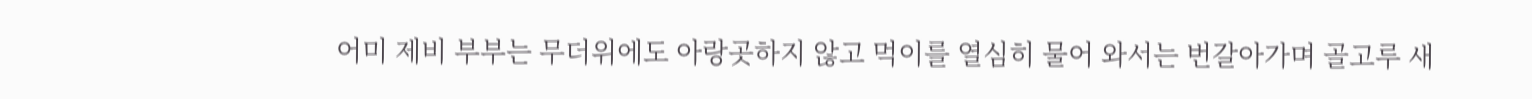어미 제비 부부는 무더위에도 아랑곳하지 않고 먹이를 열심히 물어 와서는 번갈아가며 골고루 새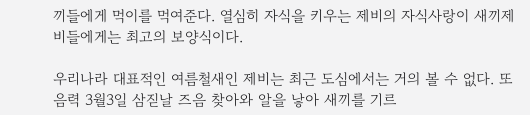끼들에게 먹이를 먹여준다. 열심히 자식을 키우는 제비의 자식사랑이 새끼제비들에게는 최고의 보양식이다.

우리나라 대표적인 여름철새인 제비는 최근 도심에서는 거의 볼 수 없다. 또 음력 3월3일 삼짇날 즈음 찾아와 알을 낳아 새끼를 기르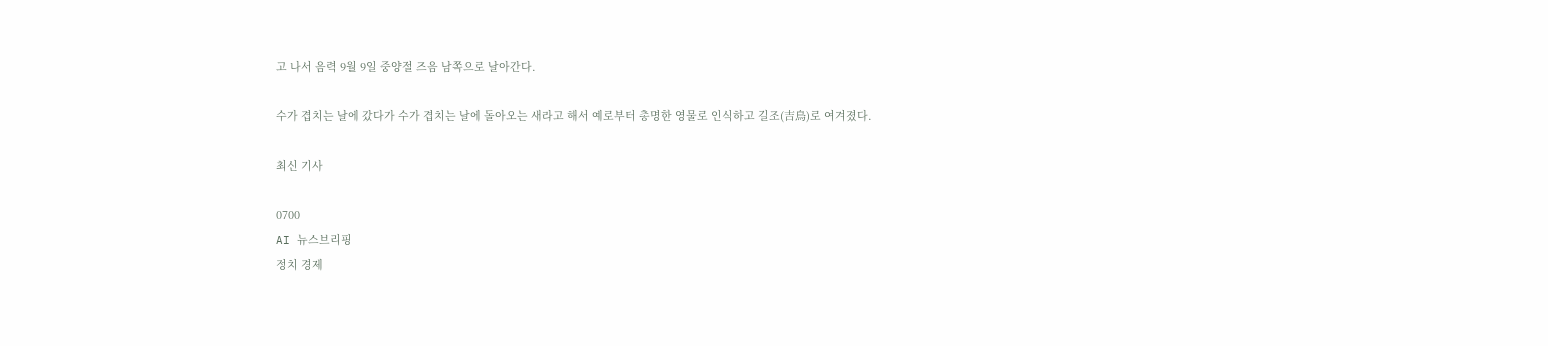고 나서 음력 9월 9일 중양절 즈음 남쪽으로 날아간다.

수가 겹치는 날에 갔다가 수가 겹치는 날에 돌아오는 새라고 해서 예로부터 총명한 영물로 인식하고 길조(吉鳥)로 여겨졌다.

최신 기사

0700
AI 뉴스브리핑
정치 경제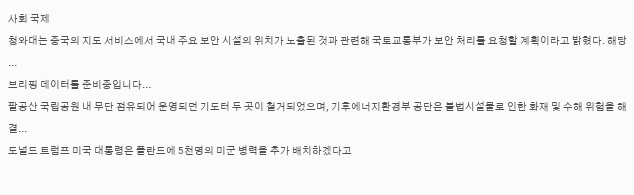사회 국제
청와대는 중국의 지도 서비스에서 국내 주요 보안 시설의 위치가 노출된 것과 관련해 국토교통부가 보안 처리를 요청할 계획이라고 밝혔다. 해당 ...
브리핑 데이터를 준비중입니다...
팔공산 국립공원 내 무단 점유되어 운영되던 기도터 두 곳이 철거되었으며, 기후에너지환경부 공단은 불법시설물로 인한 화재 및 수해 위험을 해결...
도널드 트럼프 미국 대통령은 폴란드에 5천명의 미군 병력을 추가 배치하겠다고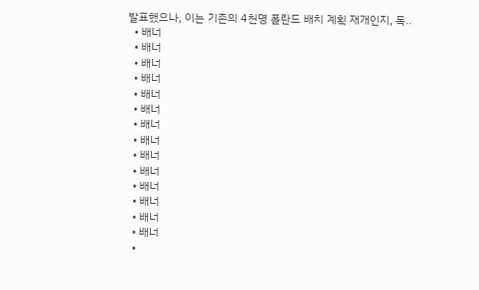발표했으나, 이는 기존의 4천명 폴란드 배치 계획 재개인지, 독..
  • 배너
  • 배너
  • 배너
  • 배너
  • 배너
  • 배너
  • 배너
  • 배너
  • 배너
  • 배너
  • 배너
  • 배너
  • 배너
  • 배너
  •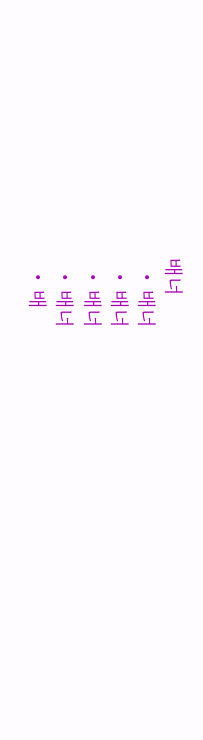배너
  • 배너
  • 배너
  • 배너
  • 배너
  • 배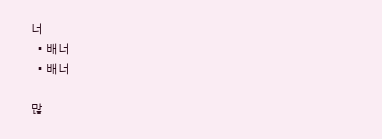너
  • 배너
  • 배너

많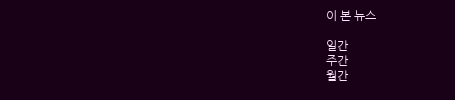이 본 뉴스

일간
주간
월간